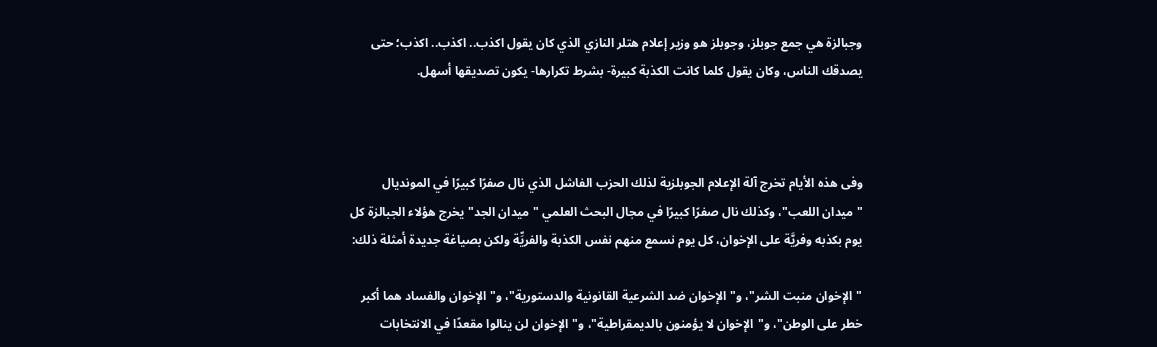وجبالزة هي جمع جوبلز، وجوبلز هو وزير إعلام هتلر النازي الذي كان يقول اكذب.. اكذب.. اكذب؛ حتى يصدقك الناس، وكان يقول كلما كانت الكذبة كبيرة- بشرط تكرارها- يكون تصديقها أسهل.



وفى هذه الأيام تخرج آلة الإعلام الجوبلزية لذلك الحزب الفاشل الذي نال صفرًا كبيرًا في المونديال "ميدان اللعب"، وكذلك نال صفرًا كبيرًا في مجال البحث العلمي "ميدان الجد" يخرج هؤلاء الجبالزة كل يوم بكذبه وفريَّة على الإخوان، كل يوم نسمع منهم نفس الكذبة والفريِّة ولكن بصياغة جديدة أمثلة ذلك:

"الإخوان منبت الشر"، و"الإخوان ضد الشرعية القانونية والدستورية"، و"الإخوان والفساد هما أكبر خطر على الوطن"، و"الإخوان لا يؤمنون بالديمقراطية"، و"الإخوان لن ينالوا مقعدًا في الانتخابات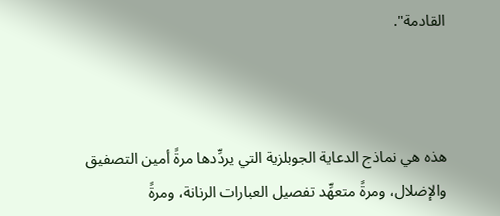القادمة".



هذه هي نماذج الدعاية الجوبلزية التي يردِّدها مرةً أمين التصفيق والإضلال، ومرةً متعهِّد تفصيل العبارات الرنانة، ومرةً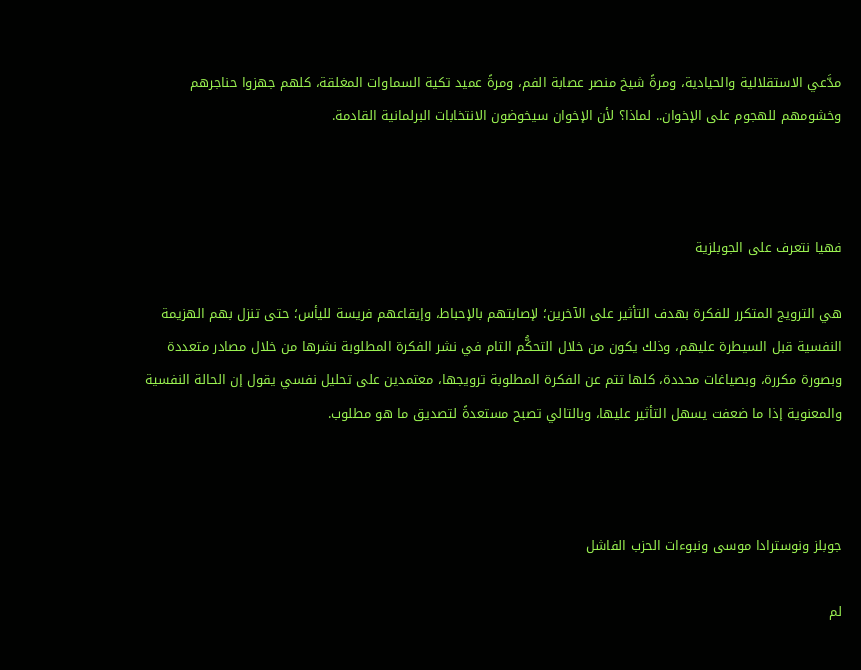مدَّعي الاستقلالية والحيادية، ومرةً شيخ منصر عصابة الفم، ومرةً عميد تكية السماوات المغلقة، كلهم جهزوا حناجرهم وخشومهم للهجوم على الإخوان.. لماذا؟ لأن الإخوان سيخوضون الانتخابات البرلمانية القادمة.



فهيا نتعرف على الجوبلزية

هي الترويج المتكرر للفكرة بهدف التأثير على الآخرين؛ لإصابتهم بالإحباط، وإيقاعهم فريسة لليأس؛ حتى تنزل بهم الهزيمة النفسية قبل السيطرة عليهم، وذلك يكون من خلال التحكُّم التام في نشر الفكرة المطلوبة نشرها من خلال مصادر متعددة وبصورة مكررة، وبصياغات محددة، كلها تتم عن الفكرة المطلوبة ترويجها، معتمدين على تحليل نفسي يقول إن الحالة النفسية والمعنوية إذا ما ضعفت يسهل التأثير عليها، وبالتالي تصبح مستعدةً لتصديق ما هو مطلوب.



جوبلز ونوسترادا موسى ونبوءات الحزب الفاشل

لم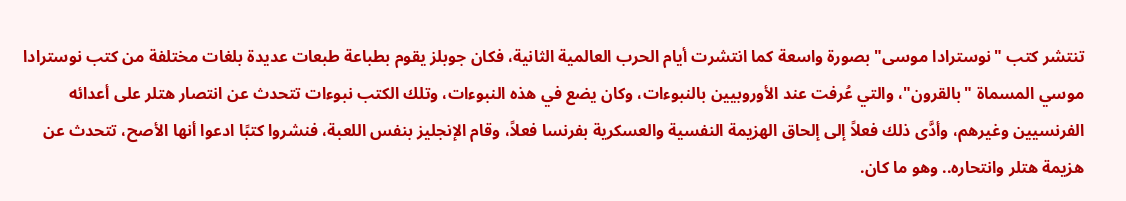تنتشر كتب "نوسترادا موسى" بصورة واسعة كما انتشرت أيام الحرب العالمية الثانية، فكان جوبلز يقوم بطباعة طبعات عديدة بلغات مختلفة من كتب نوسترادا موسي المسماة "بالقرون"، والتي عُرفت عند الأوروبيين بالنبوءات، وكان يضع في هذه النبوءات، وتلك الكتب نبوءات تتحدث عن انتصار هتلر على أعدائه الفرنسيين وغيرهم، وأدَّى ذلك فعلاً إلى إلحاق الهزيمة النفسية والعسكرية بفرنسا فعلاً، وقام الإنجليز بنفس اللعبة، فنشروا كتبًا ادعوا أنها الأصح، تتحدث عن هزيمة هتلر وانتحاره.. وهو ما كان.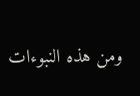ومن هذه النبوءات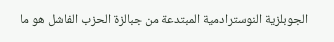الجوبلزية النوسترادمية المبتدعة من جبالزة الحزب الفاشل هو ما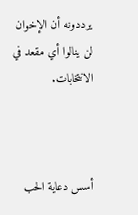يرددونه أن الإخوان لن ينالوا أي مقعد في الانتخابات.



أسس دعاية الحب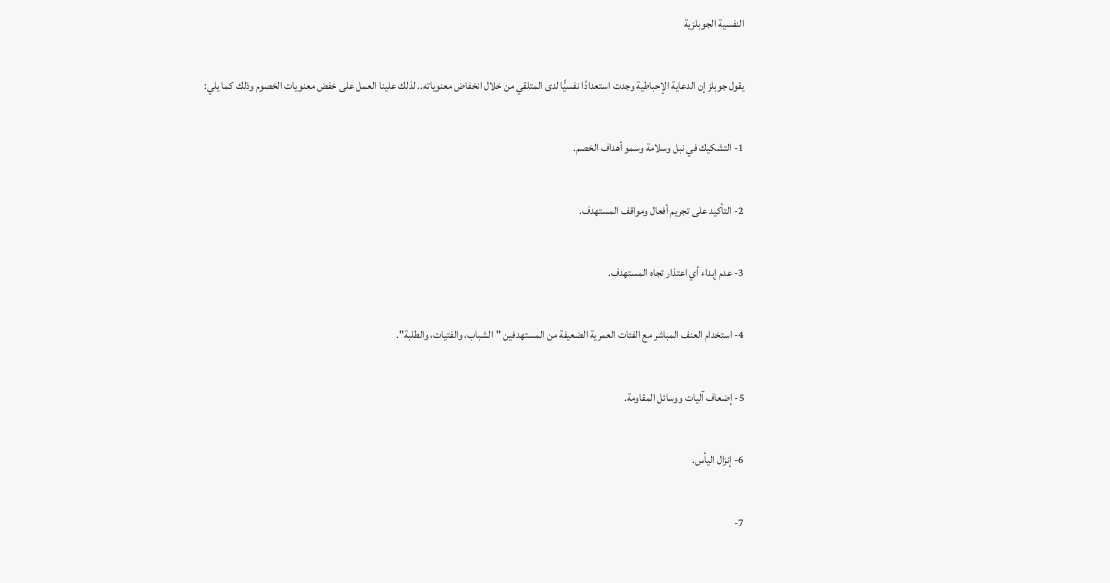النفسية الجوبلزية

يقول جوبلز إن الدعاية الإحباطية وجدت استعدادًا نفسيًّا لدى المتلقي من خلال انخفاض معنوياته.. لذلك علينا العمل على خفض معنويات الخصوم وذلك كما يلي:

1- التشكيك في نبل وسلامة وسمو أهداف الخصم.

2- التأكيد على تجريم أفعال ومواقف المستهدف.

3- عدم إبداء أي اعتذار تجاه المستهدف.

4- استخدام العنف المباشر مع الفئات العمرية الضعيفة من المستهدفين "الشباب، والفتيات، والطلبة".

5- إضعاف آليات ووسائل المقاومة.

6- إنزال اليأس.

7-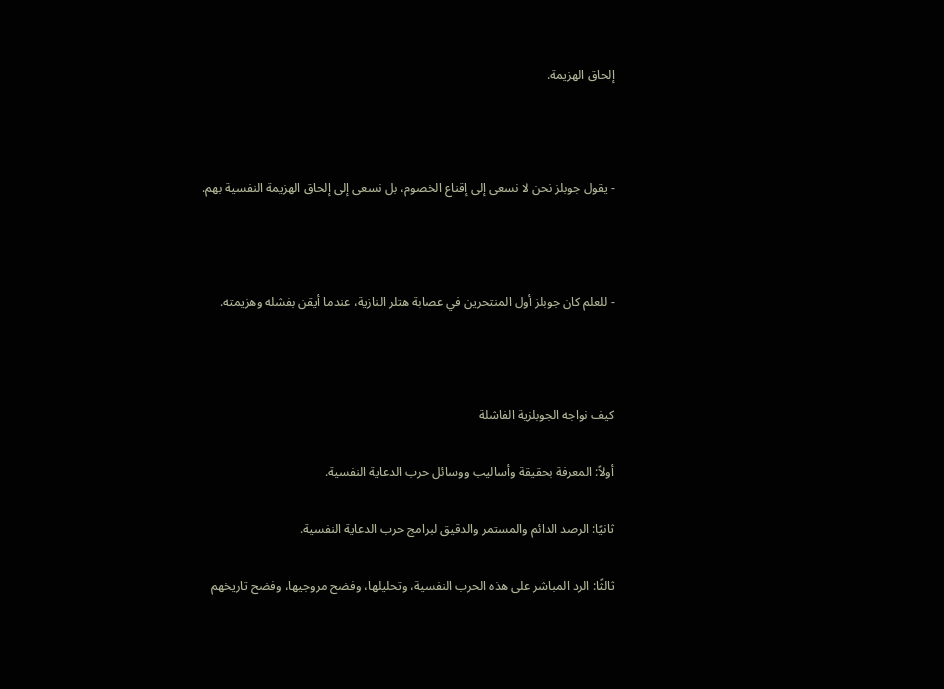إلحاق الهزيمة.



- يقول جوبلز نحن لا نسعى إلى إقناع الخصوم، بل نسعى إلى إلحاق الهزيمة النفسية بهم.



- للعلم كان جوبلز أول المنتحرين في عصابة هتلر النازية، عندما أيقن بفشله وهزيمته.



كيف نواجه الجوبلزية الفاشلة

أولاً: المعرفة بحقيقة وأساليب ووسائل حرب الدعاية النفسية.

ثانيًا: الرصد الدائم والمستمر والدقيق لبرامج حرب الدعاية النفسية.

ثالثًا: الرد المباشر على هذه الحرب النفسية، وتحليلها، وفضح مروجيها، وفضح تاريخهم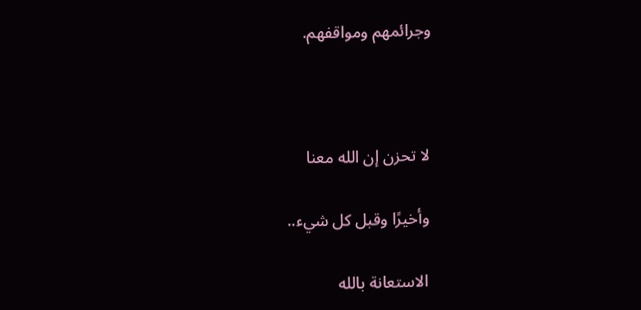وجرائمهم ومواقفهم.



لا تحزن إن الله معنا

وأخيرًا وقبل كل شيء..

الاستعانة بالله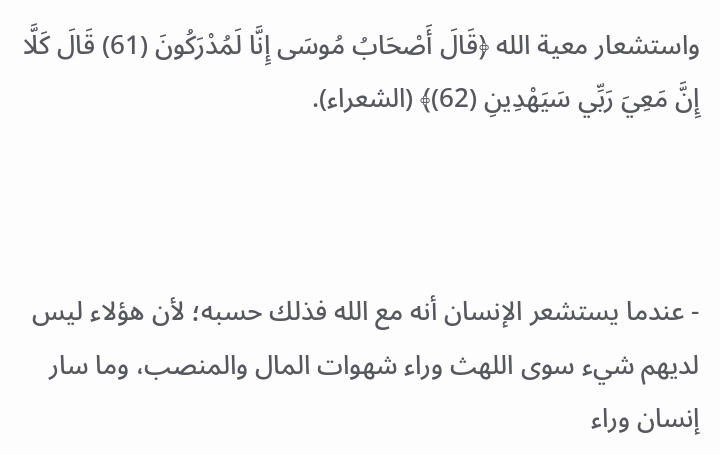واستشعار معية الله ﴿قَالَ أَصْحَابُ مُوسَى إِنَّا لَمُدْرَكُونَ (61) قَالَ كَلَّا إِنَّ مَعِيَ رَبِّي سَيَهْدِينِ (62)﴾ (الشعراء).



- عندما يستشعر الإنسان أنه مع الله فذلك حسبه؛ لأن هؤلاء ليس لديهم شيء سوى اللهث وراء شهوات المال والمنصب، وما سار إنسان وراء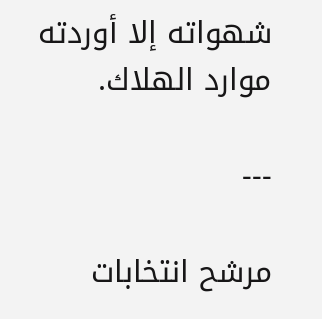شهواته إلا أوردته موارد الهلاك.

---

مرشح انتخابات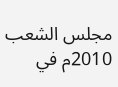مجلس الشعب 2010م في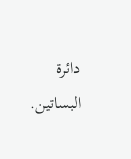دائرة البساتين.